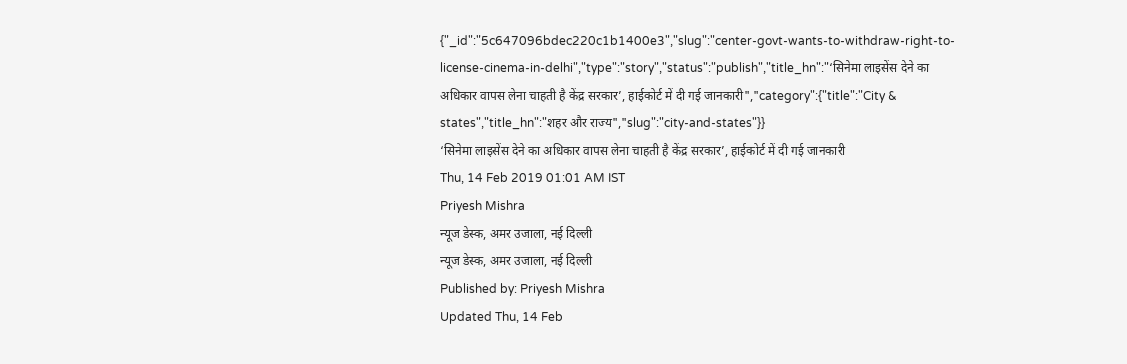{"_id":"5c647096bdec220c1b1400e3","slug":"center-govt-wants-to-withdraw-right-to-license-cinema-in-delhi","type":"story","status":"publish","title_hn":"‘सिनेमा लाइसेंस देने का अधिकार वापस लेना चाहती है केंद्र सरकार’, हाईकोर्ट में दी गई जानकारी","category":{"title":"City & states","title_hn":"शहर और राज्य","slug":"city-and-states"}}
‘सिनेमा लाइसेंस देने का अधिकार वापस लेना चाहती है केंद्र सरकार’, हाईकोर्ट में दी गई जानकारी
Thu, 14 Feb 2019 01:01 AM IST
Priyesh Mishra
न्यूज डेस्क, अमर उजाला, नई दिल्ली
न्यूज डेस्क, अमर उजाला, नई दिल्ली
Published by: Priyesh Mishra
Updated Thu, 14 Feb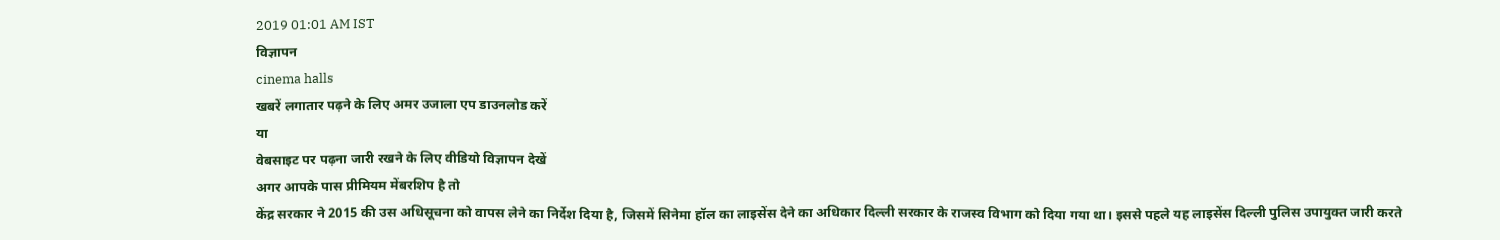2019 01:01 AM IST
विज्ञापन
cinema halls
खबरें लगातार पढ़ने के लिए अमर उजाला एप डाउनलोड करें
या
वेबसाइट पर पढ़ना जारी रखने के लिए वीडियो विज्ञापन देखें
अगर आपके पास प्रीमियम मेंबरशिप है तो
केंद्र सरकार ने 2015 की उस अधिसूचना को वापस लेने का निर्देश दिया है, जिसमें सिनेमा हॉल का लाइसेंस देने का अधिकार दिल्ली सरकार के राजस्व विभाग को दिया गया था। इससे पहले यह लाइसेंस दिल्ली पुलिस उपायुक्त जारी करते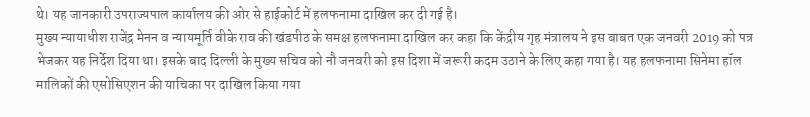थे। यह जानकारी उपराज्यपाल कार्यालय की ओर से हाईकोर्ट में हलफनामा दाखिल कर दी गई है।
मुख्य न्यायाधीश राजेंद्र मेनन व न्यायमूर्ति वीके राव की खंडपीठ के समक्ष हलफनामा दाखिल कर कहा कि केंद्रीय गृह मंत्रालय ने इस बाबत एक जनवरी 2019 को पत्र भेजकर यह निर्देश दिया था। इसके बाद दिल्ली के मुख्य सचिव को नौ जनवरी को इस दिशा में जरूरी कदम उठाने के लिए कहा गया है। यह हलफनामा सिनेमा हॉल मालिकों की एसोसिएशन की याचिका पर दाखिल किया गया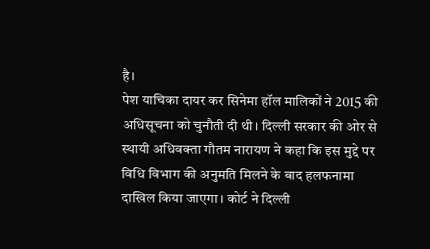है।
पेश याचिका दायर कर सिनेमा हॉल मालिकों ने 2015 की अधिसूचना को चुनौती दी थी। दिल्ली सरकार की ओर से स्थायी अधिवक्ता गौतम नारायण ने कहा कि इस मुद्दे पर विधि विभाग की अनुमति मिलने के बाद हलफनामा दाखिल किया जाएगा। कोर्ट ने दिल्ली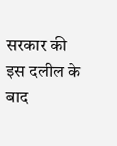सरकार की इस दलील के बाद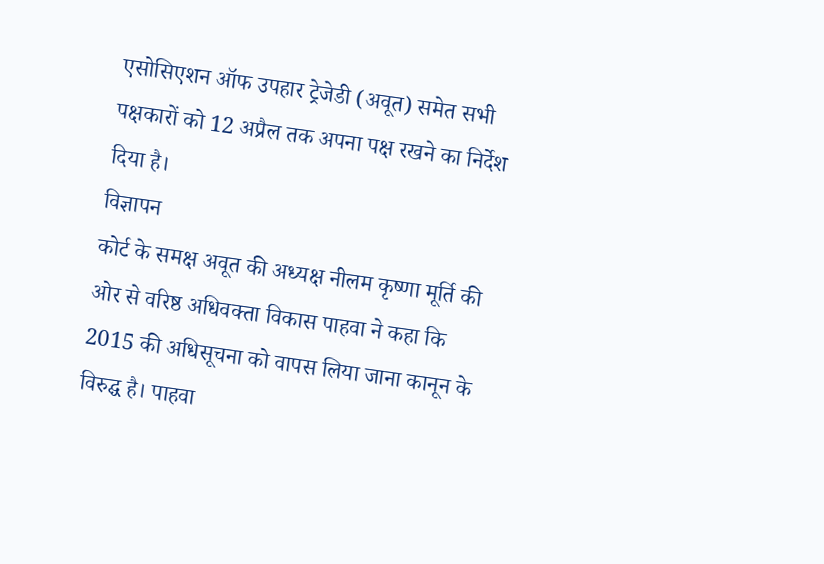एसोसिएशन ऑफ उपहार ट्रेजेडी (अवूत) समेत सभी पक्षकारों को 12 अप्रैल तक अपना पक्ष रखने का निर्देश दिया है।
विज्ञापन
कोर्ट के समक्ष अवूत की अध्यक्ष नीलम कृष्णा मूर्ति की ओर से वरिष्ठ अधिवक्ता विकास पाहवा ने कहा कि 2015 की अधिसूचना को वापस लिया जाना कानून के विरुद्घ है। पाहवा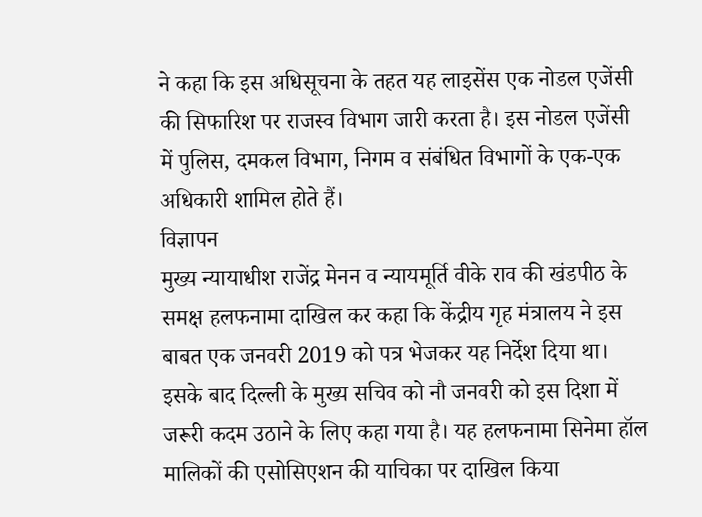ने कहा कि इस अधिसूचना के तहत यह लाइसेंस एक नोडल एजेंसी की सिफारिश पर राजस्व विभाग जारी करता है। इस नोडल एजेंसी में पुलिस, दमकल विभाग, निगम व संबंधित विभागों के एक-एक अधिकारी शामिल होते हैं।
विज्ञापन
मुख्य न्यायाधीश राजेंद्र मेनन व न्यायमूर्ति वीके राव की खंडपीठ के समक्ष हलफनामा दाखिल कर कहा कि केंद्रीय गृह मंत्रालय ने इस बाबत एक जनवरी 2019 को पत्र भेजकर यह निर्देश दिया था। इसके बाद दिल्ली के मुख्य सचिव को नौ जनवरी को इस दिशा में जरूरी कदम उठाने के लिए कहा गया है। यह हलफनामा सिनेमा हॉल मालिकों की एसोसिएशन की याचिका पर दाखिल किया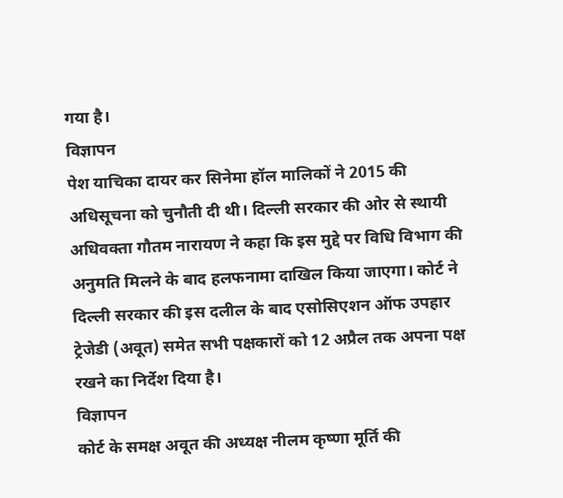गया है।
विज्ञापन
पेश याचिका दायर कर सिनेमा हॉल मालिकों ने 2015 की अधिसूचना को चुनौती दी थी। दिल्ली सरकार की ओर से स्थायी अधिवक्ता गौतम नारायण ने कहा कि इस मुद्दे पर विधि विभाग की अनुमति मिलने के बाद हलफनामा दाखिल किया जाएगा। कोर्ट ने दिल्ली सरकार की इस दलील के बाद एसोसिएशन ऑफ उपहार ट्रेजेडी (अवूत) समेत सभी पक्षकारों को 12 अप्रैल तक अपना पक्ष रखने का निर्देश दिया है।
विज्ञापन
कोर्ट के समक्ष अवूत की अध्यक्ष नीलम कृष्णा मूर्ति की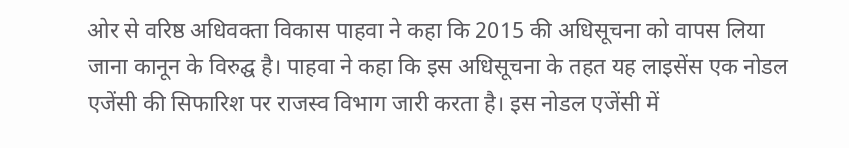ओर से वरिष्ठ अधिवक्ता विकास पाहवा ने कहा कि 2015 की अधिसूचना को वापस लिया जाना कानून के विरुद्घ है। पाहवा ने कहा कि इस अधिसूचना के तहत यह लाइसेंस एक नोडल एजेंसी की सिफारिश पर राजस्व विभाग जारी करता है। इस नोडल एजेंसी में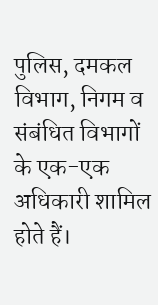पुलिस, दमकल विभाग, निगम व संबंधित विभागों के एक-एक अधिकारी शामिल होते हैं।